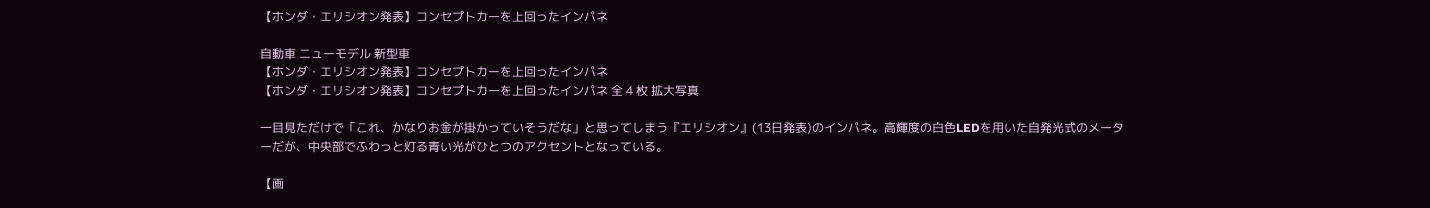【ホンダ・エリシオン発表】コンセプトカーを上回ったインパネ

自動車 ニューモデル 新型車
【ホンダ・エリシオン発表】コンセプトカーを上回ったインパネ
【ホンダ・エリシオン発表】コンセプトカーを上回ったインパネ 全 4 枚 拡大写真

一目見ただけで「これ、かなりお金が掛かっていそうだな」と思ってしまう『エリシオン』(13日発表)のインパネ。高輝度の白色LEDを用いた自発光式のメーターだが、中央部でふわっと灯る青い光がひとつのアクセントとなっている。

【画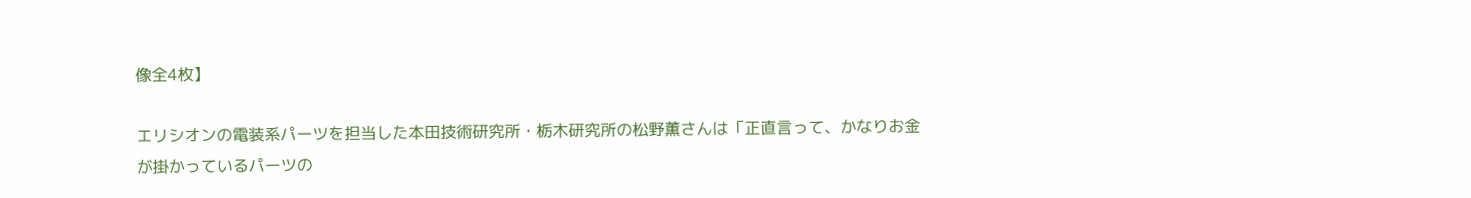像全4枚】

エリシオンの電装系パーツを担当した本田技術研究所・栃木研究所の松野薫さんは「正直言って、かなりお金が掛かっているパーツの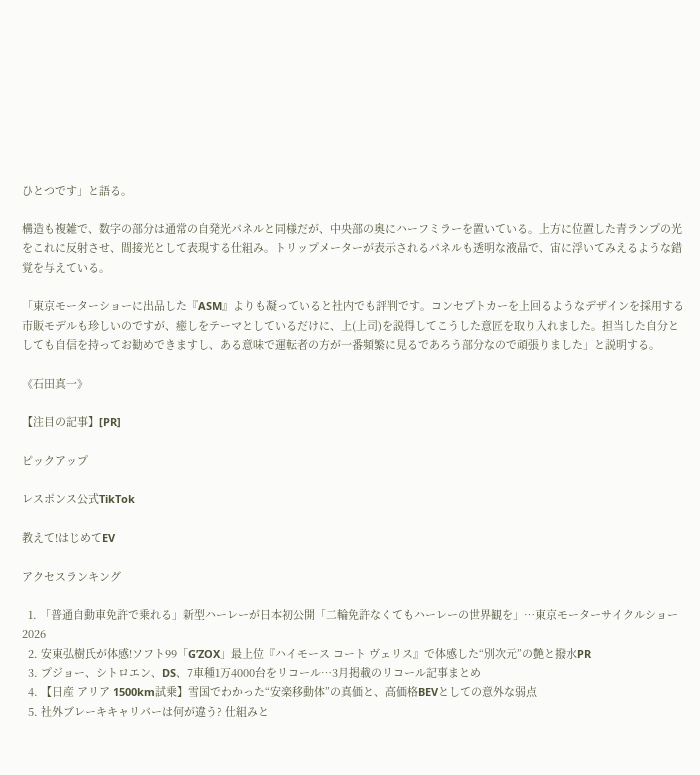ひとつです」と語る。

構造も複雑で、数字の部分は通常の自発光パネルと同様だが、中央部の奥にハーフミラーを置いている。上方に位置した青ランプの光をこれに反射させ、間接光として表現する仕組み。トリップメーターが表示されるパネルも透明な液晶で、宙に浮いてみえるような錯覚を与えている。

「東京モーターショーに出品した『ASM』よりも凝っていると社内でも評判です。コンセプトカーを上回るようなデザインを採用する市販モデルも珍しいのですが、癒しをテーマとしているだけに、上(上司)を説得してこうした意匠を取り入れました。担当した自分としても自信を持ってお勧めできますし、ある意味で運転者の方が一番頻繁に見るであろう部分なので頑張りました」と説明する。

《石田真一》

【注目の記事】[PR]

ピックアップ

レスポンス公式TikTok

教えて!はじめてEV

アクセスランキング

  1. 「普通自動車免許で乗れる」新型ハーレーが日本初公開「二輪免許なくてもハーレーの世界観を」…東京モーターサイクルショー2026
  2. 安東弘樹氏が体感!ソフト99「G’ZOX」最上位『ハイモース コート ヴェリス』で体感した“別次元”の艶と撥水PR
  3. プジョー、シトロエン、DS、7車種1万4000台をリコール…3月掲載のリコール記事まとめ
  4. 【日産 アリア 1500km試乗】雪国でわかった“安楽移動体”の真価と、高価格BEVとしての意外な弱点
  5. 社外ブレーキキャリパーは何が違う? 仕組みと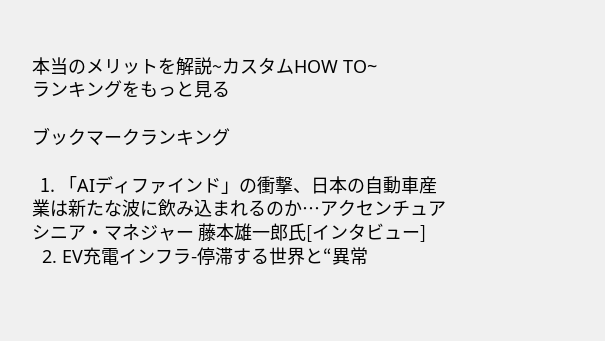本当のメリットを解説~カスタムHOW TO~
ランキングをもっと見る

ブックマークランキング

  1. 「AIディファインド」の衝撃、日本の自動車産業は新たな波に飲み込まれるのか…アクセンチュア シニア・マネジャー 藤本雄一郎氏[インタビュー]
  2. EV充電インフラ-停滞する世界と“異常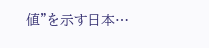値”を示す日本…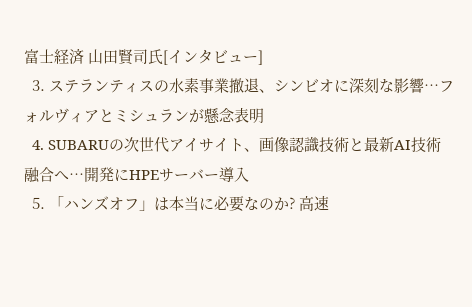富士経済 山田賢司氏[インタビュー]
  3. ステランティスの水素事業撤退、シンビオに深刻な影響…フォルヴィアとミシュランが懸念表明
  4. SUBARUの次世代アイサイト、画像認識技術と最新AI技術融合へ…開発にHPEサーバー導入
  5. 「ハンズオフ」は本当に必要なのか? 高速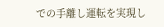での手離し運転を実現し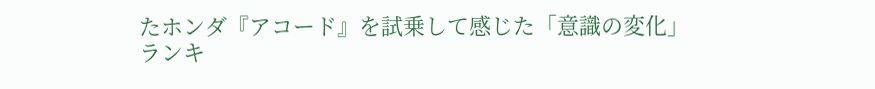たホンダ『アコード』を試乗して感じた「意識の変化」
ランキ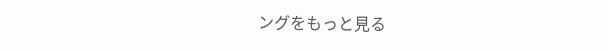ングをもっと見る